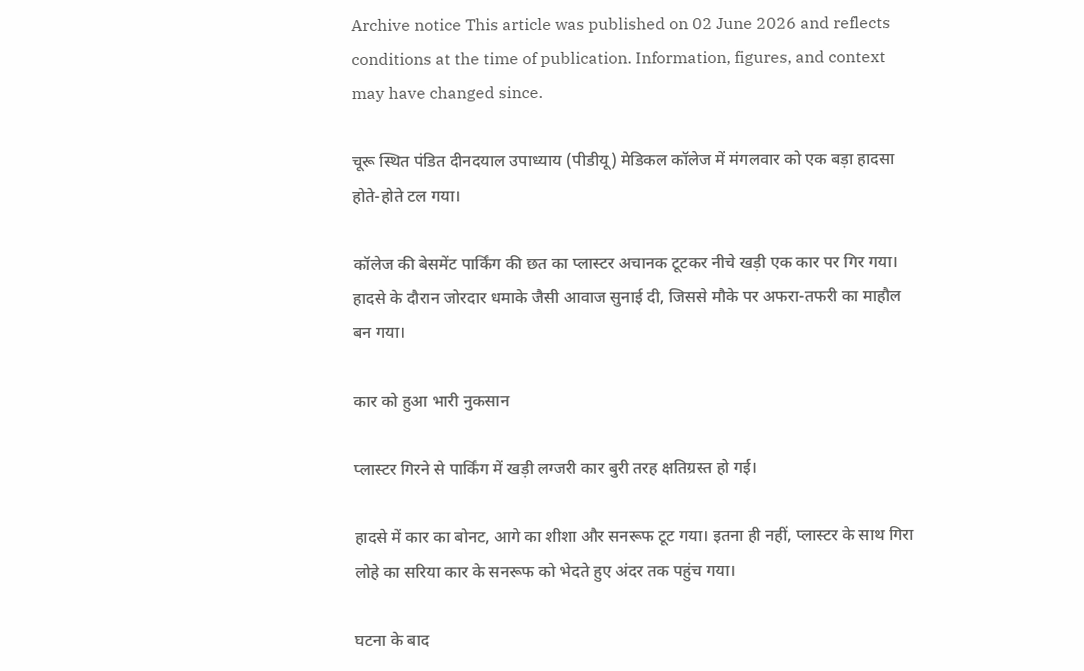Archive notice This article was published on 02 June 2026 and reflects conditions at the time of publication. Information, figures, and context may have changed since.

चूरू स्थित पंडित दीनदयाल उपाध्याय (पीडीयू) मेडिकल कॉलेज में मंगलवार को एक बड़ा हादसा होते-होते टल गया।

कॉलेज की बेसमेंट पार्किंग की छत का प्लास्टर अचानक टूटकर नीचे खड़ी एक कार पर गिर गया। हादसे के दौरान जोरदार धमाके जैसी आवाज सुनाई दी, जिससे मौके पर अफरा-तफरी का माहौल बन गया।

कार को हुआ भारी नुकसान

प्लास्टर गिरने से पार्किंग में खड़ी लग्जरी कार बुरी तरह क्षतिग्रस्त हो गई।

हादसे में कार का बोनट, आगे का शीशा और सनरूफ टूट गया। इतना ही नहीं, प्लास्टर के साथ गिरा लोहे का सरिया कार के सनरूफ को भेदते हुए अंदर तक पहुंच गया।

घटना के बाद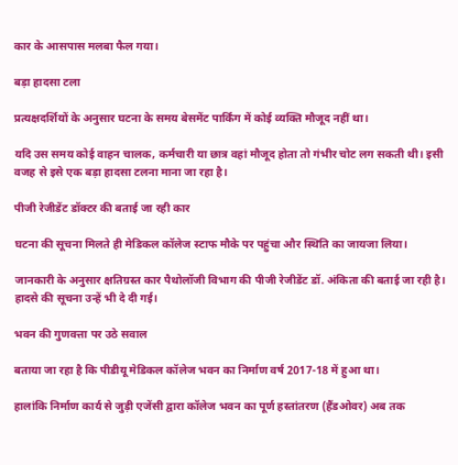कार के आसपास मलबा फैल गया।

बड़ा हादसा टला

प्रत्यक्षदर्शियों के अनुसार घटना के समय बेसमेंट पार्किंग में कोई व्यक्ति मौजूद नहीं था।

यदि उस समय कोई वाहन चालक, कर्मचारी या छात्र वहां मौजूद होता तो गंभीर चोट लग सकती थी। इसी वजह से इसे एक बड़ा हादसा टलना माना जा रहा है।

पीजी रेजीडेंट डॉक्टर की बताई जा रही कार

घटना की सूचना मिलते ही मेडिकल कॉलेज स्टाफ मौके पर पहुंचा और स्थिति का जायजा लिया।

जानकारी के अनुसार क्षतिग्रस्त कार पैथोलॉजी विभाग की पीजी रेजीडेंट डॉ. अंकिता की बताई जा रही है। हादसे की सूचना उन्हें भी दे दी गई।

भवन की गुणवत्ता पर उठे सवाल

बताया जा रहा है कि पीडीयू मेडिकल कॉलेज भवन का निर्माण वर्ष 2017-18 में हुआ था।

हालांकि निर्माण कार्य से जुड़ी एजेंसी द्वारा कॉलेज भवन का पूर्ण हस्तांतरण (हैंडओवर) अब तक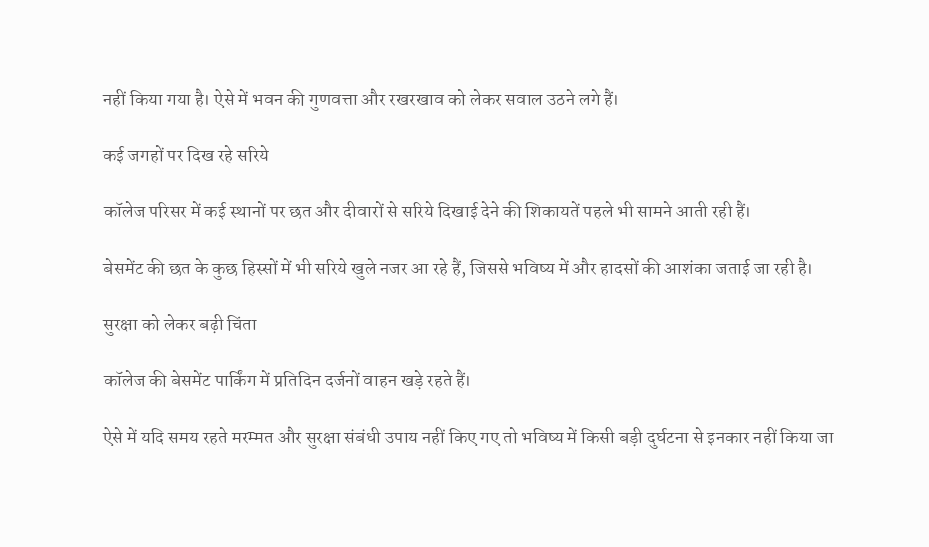नहीं किया गया है। ऐसे में भवन की गुणवत्ता और रखरखाव को लेकर सवाल उठने लगे हैं।

कई जगहों पर दिख रहे सरिये

कॉलेज परिसर में कई स्थानों पर छत और दीवारों से सरिये दिखाई देने की शिकायतें पहले भी सामने आती रही हैं।

बेसमेंट की छत के कुछ हिस्सों में भी सरिये खुले नजर आ रहे हैं, जिससे भविष्य में और हादसों की आशंका जताई जा रही है।

सुरक्षा को लेकर बढ़ी चिंता

कॉलेज की बेसमेंट पार्किंग में प्रतिदिन दर्जनों वाहन खड़े रहते हैं।

ऐसे में यदि समय रहते मरम्मत और सुरक्षा संबंधी उपाय नहीं किए गए तो भविष्य में किसी बड़ी दुर्घटना से इनकार नहीं किया जा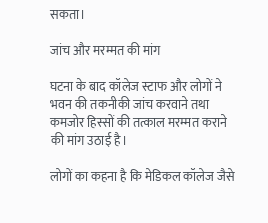सकता।

जांच और मरम्मत की मांग

घटना के बाद कॉलेज स्टाफ और लोगों ने भवन की तकनीकी जांच करवाने तथा कमजोर हिस्सों की तत्काल मरम्मत कराने की मांग उठाई है।

लोगों का कहना है कि मेडिकल कॉलेज जैसे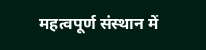महत्वपूर्ण संस्थान में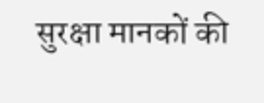सुरक्षा मानकों की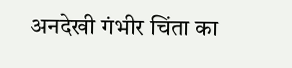अनदेखी गंभीर चिंता का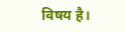विषय है।